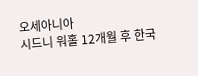오세아니아
시드니 워홀 12개월 후 한국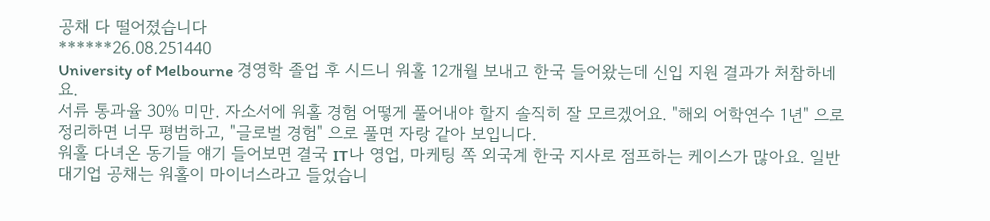공채 다 떨어졌습니다
******26.08.251440
University of Melbourne 경영학 졸업 후 시드니 워홀 12개월 보내고 한국 들어왔는데 신입 지원 결과가 처참하네요.
서류 통과율 30% 미만. 자소서에 워홀 경험 어떻게 풀어내야 할지 솔직히 잘 모르겠어요. "해외 어학연수 1년" 으로 정리하면 너무 평범하고, "글로벌 경험" 으로 풀면 자랑 같아 보입니다.
워홀 다녀온 동기들 얘기 들어보면 결국 IT나 영업, 마케팅 쪽 외국계 한국 지사로 점프하는 케이스가 많아요. 일반 대기업 공채는 워홀이 마이너스라고 들었습니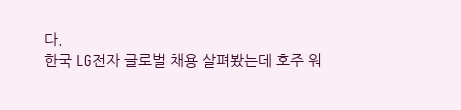다.
한국 LG전자 글로벌 채용 살펴봤는데 호주 워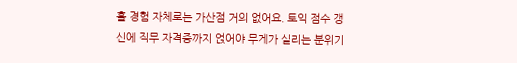홀 경험 자체로는 가산점 거의 없어요. 토익 점수 갱신에 직무 자격증까지 얹어야 무게가 실리는 분위기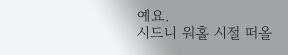예요.
시드니 워홀 시절 떠올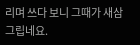리며 쓰다 보니 그때가 새삼 그립네요.